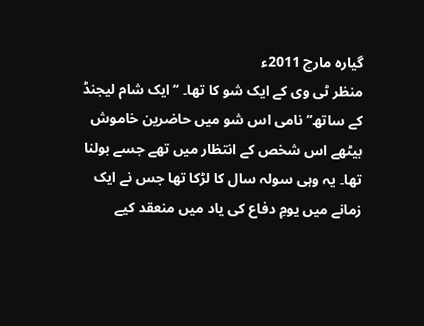گیارہ مارچ 2011ء
منظر ٹی وی کے ایک شو کا تھا۔ ‘‘ایک شام لیجنڈ کے ساتھ’’ نامی اس شو میں حاضرین خاموش بیٹھے اس شخص کے انتظار میں تھے جسے بولنا تھا۔ یہ وہی سولہ سال کا لڑکا تھا جس نے ایک زمانے میں یومِ دفاع کی یاد میں منعقد کیے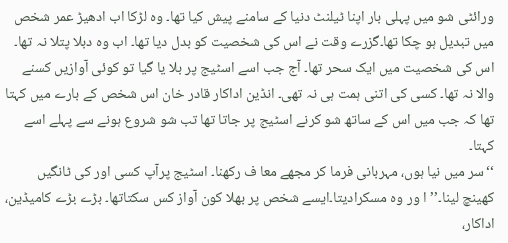ورائٹی شو میں پہلی بار اپنا ٹیلنٹ دنیا کے سامنے پیش کیا تھا۔ وہ لڑکا اب ادھیڑ عمر شخص میں تبدیل ہو چکا تھا۔گزرے وقت نے اس کی شخصیت کو بدل دیا تھا۔ اب وہ دبلا پتلا نہ تھا۔ اس کی شخصیت میں ایک سحر تھا۔ آج جب اسے اسٹیج پر بلا یا گیا تو کوئی آوازیں کسنے والا نہ تھا۔ کسی کی اتنی ہمت ہی نہ تھی۔ انڈین اداکار قادر خان اس شخص کے بارے میں کہتا تھا کہ جب میں اس کے ساتھ شو کرنے اسٹیج پر جاتا تھا تب شو شروع ہونے سے پہلے اسے کہتا۔
‘‘سر میں نیا ہوں، مہربانی فرما کر مجھے معا ف رکھنا۔ اسٹیج پرآپ کسی اور کی ٹانگیں کھینچ لینا۔’’ا ور وہ مسکرادیتا۔ایسے شخص پر بھلا کون آواز کس سکتاتھا۔ بڑے بڑے کامیڈین، اداکار،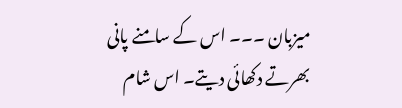میزبان ۔۔۔ اس کے سامنے پانی بھرتے دکھائی دیتے۔ اس شام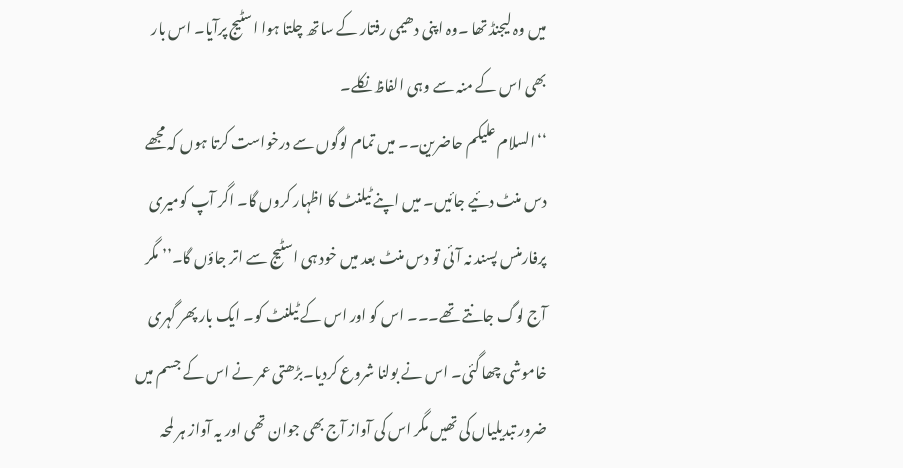میں وہ لیجنڈ تھا ۔وہ اپنی دھیمی رفتار کے ساتھ چلتا ہوا اسٹیج پرآیا۔ اس بار بھی اس کے منہ سے وہی الفاظ نکلے۔
‘‘السلام علیکم حاضرین۔۔ میں تمام لوگوں سے درخواست کرتا ہوں کہ مجھے دس منٹ دئیے جائیں۔ میں اپنے ٹیلنٹ کا اظہار کروں گا۔ اگر آپ کومیری پرفارمنس پسند نہ آئی تو دس منٹ بعد میں خود ہی اسٹیج سے اتر جاؤں گا۔’’ مگر آج لوگ جانتے تھے۔۔۔ اس کو اور اس کے ٹیلنٹ کو۔ ایک بار پھر گہری خاموشی چھا گئی۔ اس نے بولنا شروع کردیا۔بڑھتی عمر نے اس کے جسم میں ضرور تبدیلیاں کی تھیں مگر اس کی آواز آج بھی جوان تھی اور یہ آواز ہر لمحہ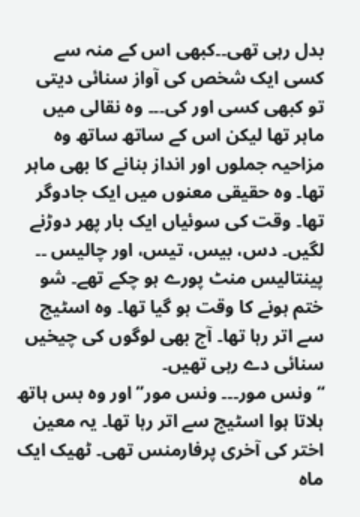بدل رہی تھی۔۔کبھی اس کے منہ سے کسی ایک شخص کی آواز سنائی دیتی تو کبھی کسی اور کی۔۔۔ وہ نقالی میں ماہر تھا لیکن اس کے ساتھ ساتھ وہ مزاحیہ جملوں اور انداز بنانے کا بھی ماہر تھا۔ وہ حقیقی معنوں میں ایک جادوگر تھا۔ وقت کی سوئیاں ایک بار پھر دوڑنے لگیں۔ دس، بیس، تیس، اور چالیس ۔۔ پینتالیس منٹ پورے ہو چکے تھے۔ شو ختم ہونے کا وقت ہو گیا تھا۔ وہ اسٹیج سے اتر رہا تھا۔ آج بھی لوگوں کی چیخیں سنائی دے رہی تھیں۔
‘‘ونس مور۔۔۔ ونس مور’’ اور وہ بس ہاتھ ہلاتا ہوا اسٹیج سے اتر رہا تھا۔ یہ معین اختر کی آخری پرفارمنس تھی۔ ٹھیک ایک ماہ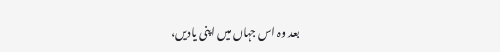بعد وہ اس جہاں میں اپنی یادیں،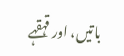باتیں، اور قہقہے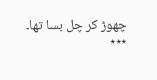چھوڑ کر چل بسا تھا۔
٭٭٭